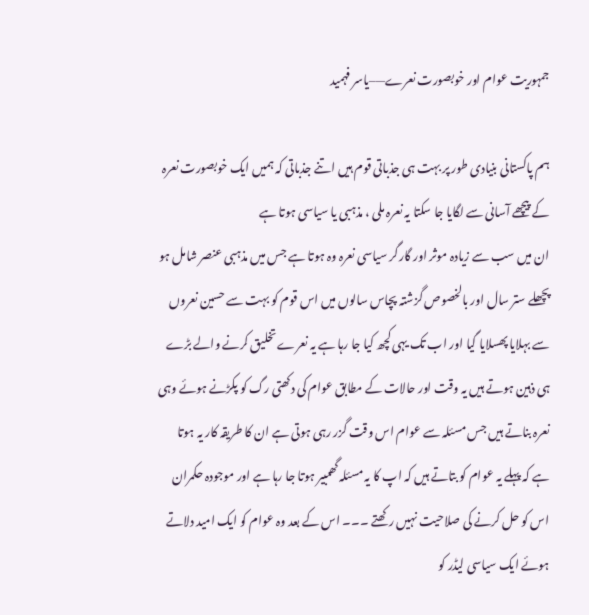جمہوریت عوام اور خوبصورت نعرے—–یاسر فہمید

ہم پاکستانی بنیادی طور پر بہت ہی جذباتی قوم ہیں اتنے جذباتی کہ ہمیں ایک خوبصورت نعرہ کے پیچھے آسانی سے لگایا جا سکتا یہ نعرہ ملی ، مذہبی یا سیاسی ہوتا ہے
ان میں سب سے زیادہ موثر اور گارگر سیاسی نعرہ وہ ہوتا ہے جس میں مذہبی عنصر شامل ہو
پچھلے ستر سال اور بالخصوص گزشتہ پچاس سالوں میں اس قوم کو بہت سے حسین نعروں سے بہلایا پھسلایا گیا اور اب تک یہی کچھ کیا جا رہا ہے یہ نعرے تخلیق کرنے والے بڑے ہی ذہین ہوتے ہیں یہ وقت اور حالات کے مطابق عوام کی دکھتی رگ کو پکڑنے ہوئے وہی نعرہ بناتے ہیں جس مسئلہ سے عوام اس وقت گزر رہی ہوتی ہے ان کا طریقہ کار یہ ہوتا ہے کہ پہلے یہ عوام کو بتاتے ہیں کہ اپ کا یہ مسئلہ گھمبیر ہوتا جا رہا ہے اور موجودہ حکمران اس کو حل کرنے کی صلاحیت نہیں رکھتے ۔۔۔ اس کے بعد وہ عوام کو ایک امید دلاتے ہوئے ایک سیاسی لیڈر کو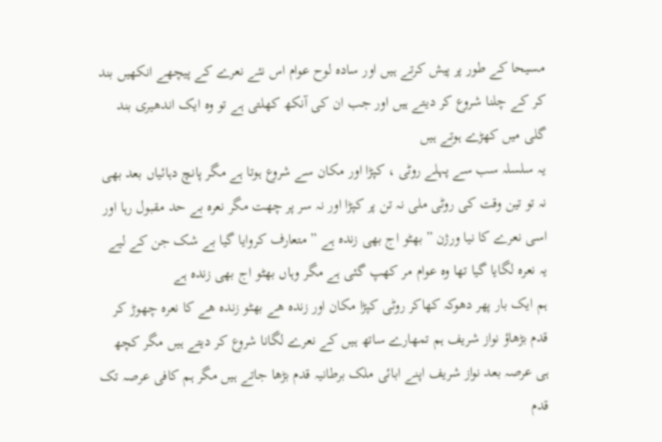مسیحا کے طور پر پیش کرتے ہیں اور سادہ لوح عوام اس نئے نعرے کے پیچھے انکھیں بند کر کے چلنا شروع کر دیتے ہیں اور جب ان کی آنکھ کھلتی ہے تو وہ ایک اندھیری بند گلی میں کھڑے ہوتے ہیں
یہ سلسلہ سب سے پہلے روٹی ، کپڑا اور مکان سے شروع ہوتا ہے مگر پانچ دہائیاں بعد بھی نہ تو تین وقت کی روٹی ملی نہ تن پر کپڑا اور نہ سر پر چھت مگر نعرہ بے حد مقبول رہا اور اسی نعرے کا نیا ورژن ” بھٹو اج بھی زندہ ہے ” متعارف کروایا گیا بے شک جن کے لیے یہ نعرہ لگایا گیا تھا وہ عوام مر کھپ گئی ہے مگر وہاں بھٹو اج بھی زندہ ہے
ہم ایک بار پھر دھوکہ کھاکر روٹی کپڑا مکان اور زندہ ھے بھٹو زندہ ھے کا نعرہ چھوڑ کر قدم بڑھاؤ نواز شریف ہم تمھارے ساتھ ہیں کے نعرے لگانا شروع کر دیتے ہیں مگر کچھ ہی عرصہ بعد نواز شریف اپنے ابائی ملک برطانیہ قدم بڑھا جاتے ہیں مگر ہم کافی عرصہ تک قدم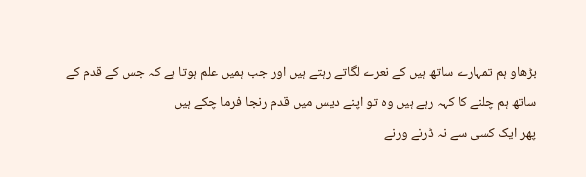بڑھاو ہم تمہارے ساتھ ہیں کے نعرے لگاتے رہتے ہیں اور جب ہمیں علم ہوتا ہے کہ جس کے قدم کے ساتھ ہم چلنے کا کہہ رہے ہیں وہ تو اپنے دیس میں قدم رنجا فرما چکے ہیں
پھر ایک کسی سے نہ ڈرنے ورنے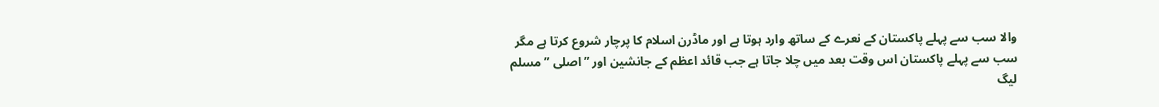والا سب سے پہلے پاکستان کے نعرے کے ساتھ وارد ہوتا ہے اور ماڈرن اسلام کا پرچار شروع کرتا ہے مگر سب سے پہلے پاکستان اس وقت بعد میں چلا جاتا ہے جب قائد اعظم کے جانشین اور ” اصلی ” مسلم لیگ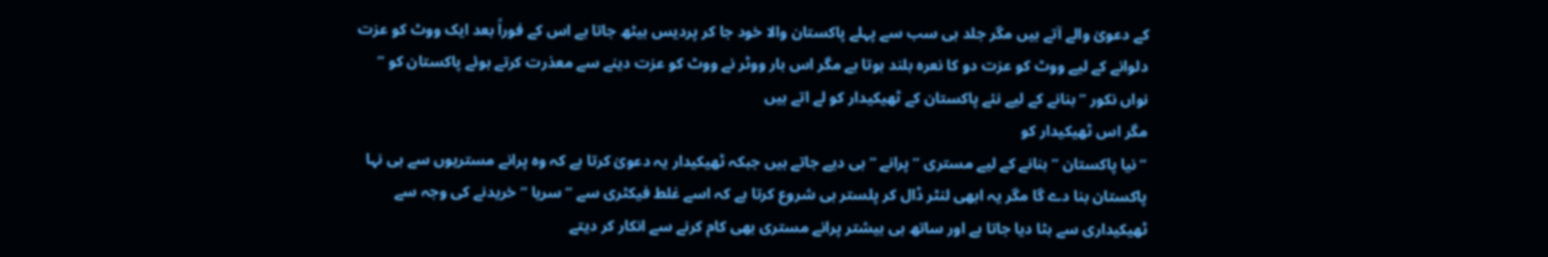کے دعویٰ والے آتے ہیں مگر جلد ہی سب سے پہلے پاکستان والا خود جا کر پردیس بیٹھ جاتا ہے اس کے فوراً بعد ایک ووٹ کو عزت دلوانے کے لیے ووٹ کو عزت دو کا نعرہ بلند ہوتا ہے مگر اس بار ووٹر نے ووٹ کو عزت دینے سے معذرت کرتے ہوئے پاکستان کو ” نواں نکور ” بنانے کے لیے نئے پاکستان کے ٹھیکیدار کو لے اتے ہیں
مگر اس ٹھیکیدار کو
” نیا پاکستان ” بنانے کے لیے مستری ” پرانے ” ہی دیے جاتے ہیں جبکہ ٹھیکیدار یہ دعویٰ کرتا ہے کہ وہ پرانے مستریوں سے ہی نہا پاکستان بنا دے گا مگر یہ ابھی لنٹر ڈال کر پلستر ہی شروع کرتا ہے کہ اسے غلط فیکٹری سے ” سریا ” خریدنے کی وجہ سے ٹھیکیداری سے ہٹا دیا جاتا ہے اور ساتھ ہی بیشتر پرانے مستری بھی کام کرنے سے انکار کر دیتے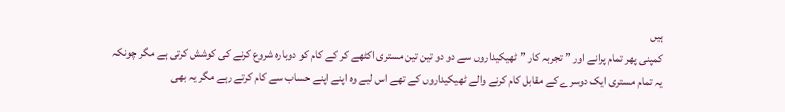ہیں
کمپنی پھر تمام پرانے اور ” تجربہ کار ” ٹھیکیداروں سے دو دو تین تین مستری اکٹھے کر کے کام کو دوبارہ شروع کرنے کی کوشش کرتی ہے مگر چونکہ یہ تمام مستری ایک دوسرے کے مقابل کام کرنے والے ٹھیکیداروں کے تھے اس لیے وہ اپنے اپنے حساب سے کام کرتے رہے مگر یہ بھی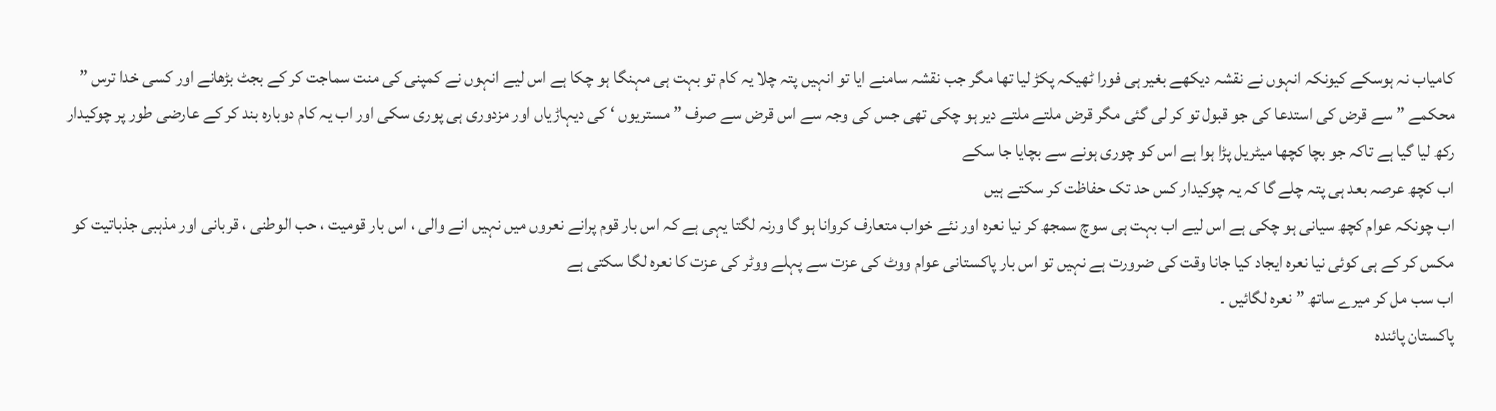کامیاب نہ ہوسکے کیونکہ انہوں نے نقشہ دیکھے بغیر ہی فورا ٹھیکہ پکڑ لیا تھا مگر جب نقشہ سامنے ایا تو انہیں پتہ چلا یہ کام تو بہت ہی مہنگا ہو چکا ہے اس لیے انہوں نے کمپنی کی منت سماجت کر کے بجٹ بڑھانے اور کسی خدا ترس ” محکمے ” سے قرض کی استدعا کی جو قبول تو کر لی گئی مگر قرض ملتے ملتے دیر ہو چکی تھی جس کی وجہ سے اس قرض سے صرف ” مستریوں ‘ کی دیہاڑیاں اور مزدوری ہی پوری سکی اور اب یہ کام دوبارہ بند کر کے عارضی طور پر چوکیدار رکھ لیا گیا ہے تاکہ جو بچا کچھا میٹریل پڑا ہوا ہے اس کو چوری ہونے سے بچایا جا سکے
اب کچھ عرصہ بعد ہی پتہ چلے گا کہ یہ چوکیدار کس حد تک حفاظت کر سکتے ہیں
اب چونکہ عوام کچھ سیانی ہو چکی ہے اس لیے اب بہت ہی سوچ سمجھ کر نیا نعرہ اور نئے خواب متعارف کروانا ہو گا ورنہ لگتا یہی ہے کہ اس بار قوم پرانے نعروں میں نہیں انے والی ، اس بار قومیت ، حب الوطنی ، قربانی اور مذہبی جذباتیت کو مکس کر کے ہی کوئی نیا نعرہ ایجاد کیا جانا وقت کی ضرورت ہے نہیں تو اس بار پاکستانی عوام ووٹ کی عزت سے پہلے ووٹر کی عزت کا نعرہ لگا سکتی ہے
اب سب مل کر میرے ساتھ ” نعرہ لگائیں ۔
پاکستان پائندہ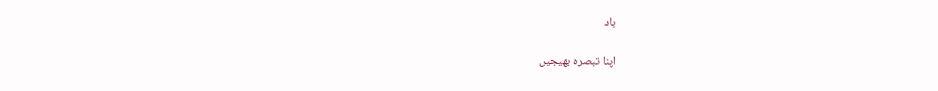باد

اپنا تبصرہ بھیجیں